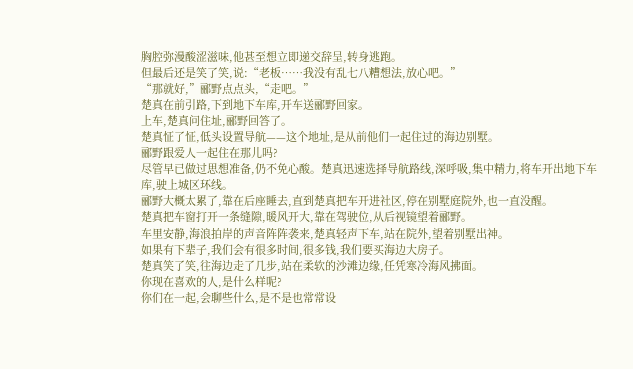胸腔弥漫酸涩滋味,他甚至想立即递交辞呈,转身逃跑。
但最后还是笑了笑,说:“老板……我没有乱七八糟想法,放心吧。”
“那就好,”郦野点点头,“走吧。”
楚真在前引路,下到地下车库,开车送郦野回家。
上车,楚真问住址,郦野回答了。
楚真怔了怔,低头设置导航——这个地址,是从前他们一起住过的海边别墅。
郦野跟爱人一起住在那儿吗?
尽管早已做过思想准备,仍不免心酸。楚真迅速选择导航路线,深呼吸,集中精力,将车开出地下车库,驶上城区环线。
郦野大概太累了,靠在后座睡去,直到楚真把车开进社区,停在别墅庭院外,也一直没醒。
楚真把车窗打开一条缝隙,暖风开大,靠在驾驶位,从后视镜望着郦野。
车里安静,海浪拍岸的声音阵阵袭来,楚真轻声下车,站在院外,望着别墅出神。
如果有下辈子,我们会有很多时间,很多钱,我们要买海边大房子。
楚真笑了笑,往海边走了几步,站在柔软的沙滩边缘,任凭寒冷海风拂面。
你现在喜欢的人,是什么样呢?
你们在一起,会聊些什么,是不是也常常设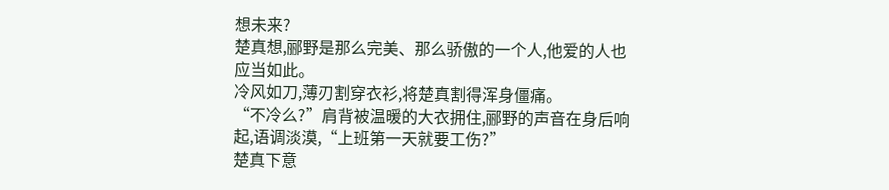想未来?
楚真想,郦野是那么完美、那么骄傲的一个人,他爱的人也应当如此。
冷风如刀,薄刃割穿衣衫,将楚真割得浑身僵痛。
“不冷么?”肩背被温暖的大衣拥住,郦野的声音在身后响起,语调淡漠,“上班第一天就要工伤?”
楚真下意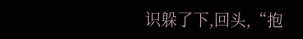识躲了下,回头,“抱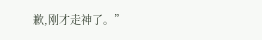歉,刚才走神了。”